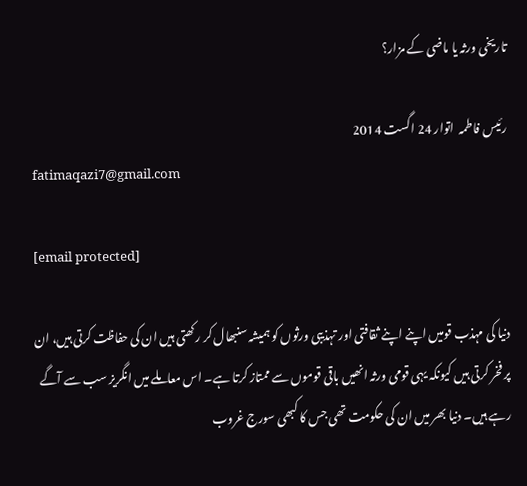تاریخی ورثہ یا ماضی کے مزار؟

رئیس فاطمہ  اتوار 24 اگست 2014
fatimaqazi7@gmail.com

[email protected]

دنیا کی مہذب قومیں اپنے اپنے ثقافتی اور تہذیبی ورثوں کو ہمیشہ سنبھال کر رکھتی ہیں ان کی حفاظت کرتی ہیں، ان پر فخر کرتی ہیں کیونکہ یہی قومی ورثہ انھیں باقی قوموں سے ممتاز کرتا ہے۔ اس معاملے میں انگریز سب سے آگے رہے ہیں۔ دنیا بھر میں ان کی حکومت تھی جس کا کبھی سورج غروب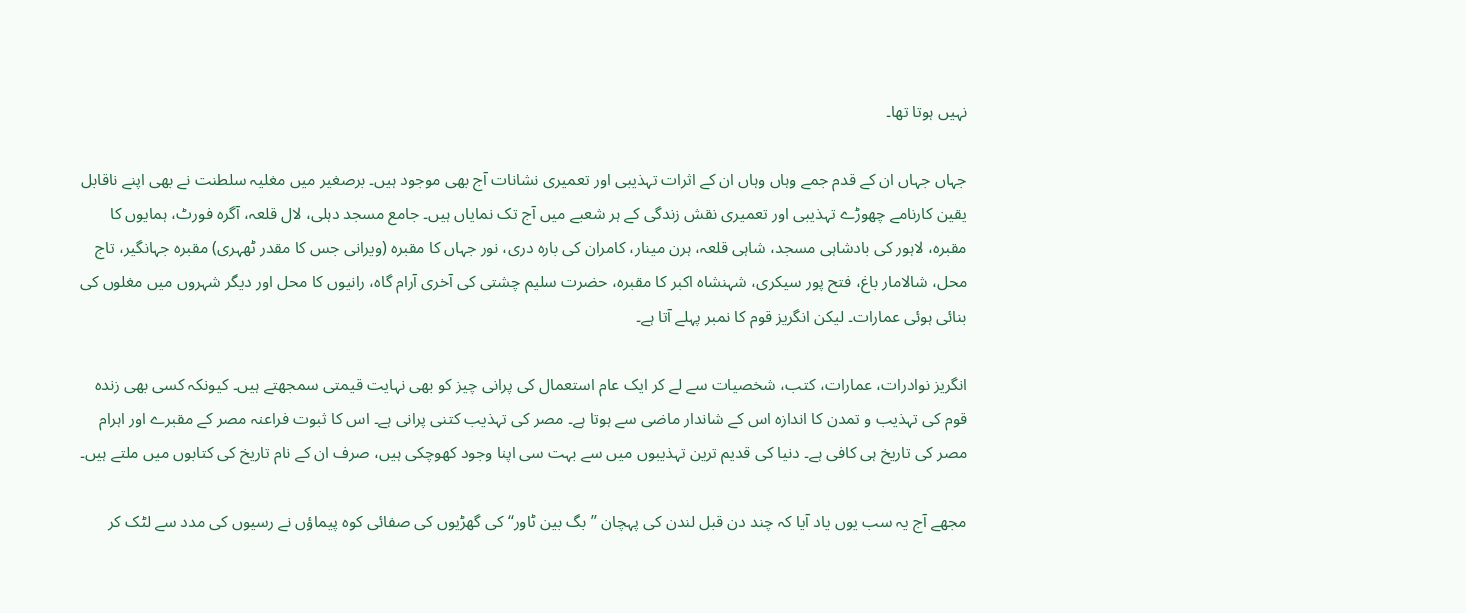نہیں ہوتا تھا۔

جہاں جہاں ان کے قدم جمے وہاں وہاں ان کے اثرات تہذیبی اور تعمیری نشانات آج بھی موجود ہیں۔ برصغیر میں مغلیہ سلطنت نے بھی اپنے ناقابل یقین کارنامے چھوڑے تہذیبی اور تعمیری نقش زندگی کے ہر شعبے میں آج تک نمایاں ہیں۔ جامع مسجد دہلی، لال قلعہ، آگرہ فورٹ، ہمایوں کا مقبرہ، لاہور کی بادشاہی مسجد، شاہی قلعہ، ہرن مینار، کامران کی بارہ دری، نور جہاں کا مقبرہ (ویرانی جس کا مقدر ٹھہری) مقبرہ جہانگیر، تاج محل، شالامار باغ، فتح پور سیکری، شہنشاہ اکبر کا مقبرہ، حضرت سلیم چشتی کی آخری آرام گاہ، رانیوں کا محل اور دیگر شہروں میں مغلوں کی بنائی ہوئی عمارات۔ لیکن انگریز قوم کا نمبر پہلے آتا ہے۔

انگریز نوادرات، عمارات، کتب، شخصیات سے لے کر ایک عام استعمال کی پرانی چیز کو بھی نہایت قیمتی سمجھتے ہیں۔ کیونکہ کسی بھی زندہ قوم کی تہذیب و تمدن کا اندازہ اس کے شاندار ماضی سے ہوتا ہے۔ مصر کی تہذیب کتنی پرانی ہے۔ اس کا ثبوت فراعنہ مصر کے مقبرے اور اہرام مصر کی تاریخ ہی کافی ہے۔ دنیا کی قدیم ترین تہذیبوں میں سے بہت سی اپنا وجود کھوچکی ہیں، صرف ان کے نام تاریخ کی کتابوں میں ملتے ہیں۔

مجھے آج یہ سب یوں یاد آیا کہ چند دن قبل لندن کی پہچان ’’بگ بین ٹاور‘‘ کی گھڑیوں کی صفائی کوہ پیماؤں نے رسیوں کی مدد سے لٹک کر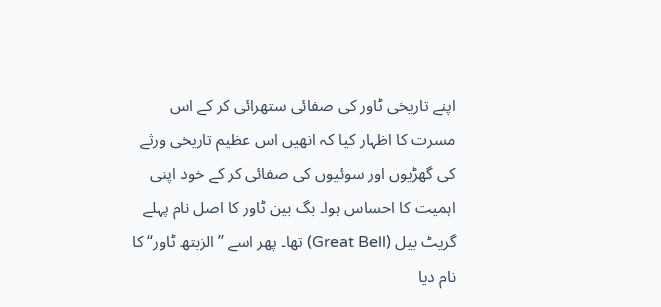اپنے تاریخی ٹاور کی صفائی ستھرائی کر کے اس مسرت کا اظہار کیا کہ انھیں اس عظیم تاریخی ورثے کی گھڑیوں اور سوئیوں کی صفائی کر کے خود اپنی اہمیت کا احساس ہوا۔ بگ بین ٹاور کا اصل نام پہلے گریٹ بیل (Great Bell) تھا۔ پھر اسے ’’الزبتھ ٹاور‘‘ کا نام دیا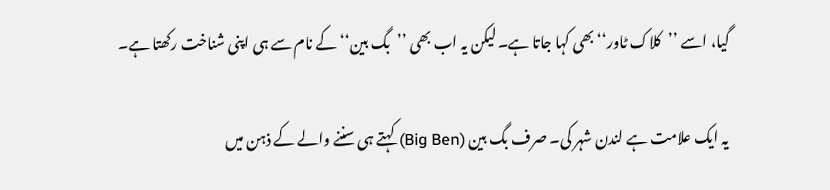گیا، اسے ’’کلاک ٹاور‘‘ بھی کہا جاتا ہے۔ لیکن یہ اب بھی ’’بگ بین‘‘ کے نام سے ہی اپنی شناخت رکھتا ہے۔

یہ ایک علامت ہے لندن شہر کی۔ صرف بگ بین (Big Ben) کہتے ہی سننے والے کے ذہن میں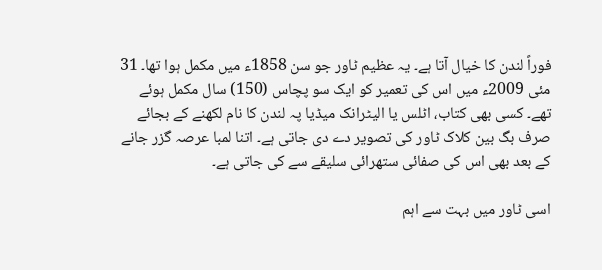فوراً لندن کا خیال آتا ہے۔ یہ عظیم ٹاور جو سن 1858ء میں مکمل ہوا تھا۔ 31 مئی 2009ء میں اس کی تعمیر کو ایک سو پچاس (150) سال مکمل ہوئے تھے۔ کسی بھی کتاب، اٹلس یا الیٹرانک میڈیا پہ لندن کا نام لکھنے کے بجائے صرف بگ بین کلاک ٹاور کی تصویر دے دی جاتی ہے۔ اتنا لمبا عرصہ گزر جانے کے بعد بھی اس کی صفائی ستھرائی سلیقے سے کی جاتی ہے۔

اسی ٹاور میں بہت سے اہم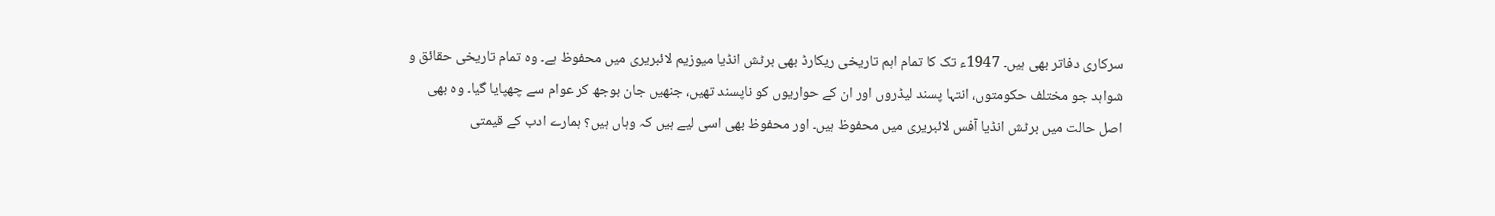سرکاری دفاتر بھی ہیں۔ 1947ء تک کا تمام اہم تاریخی ریکارڈ بھی برٹش انڈیا میوزیم لائبریری میں محفوظ ہے۔ وہ تمام تاریخی حقائق و شواہد جو مختلف حکومتوں، انتہا پسند لیڈروں اور ان کے حواریوں کو ناپسند تھیں، جنھیں جان بوجھ کر عوام سے چھپایا گیا۔ وہ بھی اصل حالت میں برٹش انڈیا آفس لائبریری میں محفوظ ہیں۔ اور محفوظ بھی اسی لیے ہیں کہ وہاں ہیں؟ ہمارے ادب کے قیمتی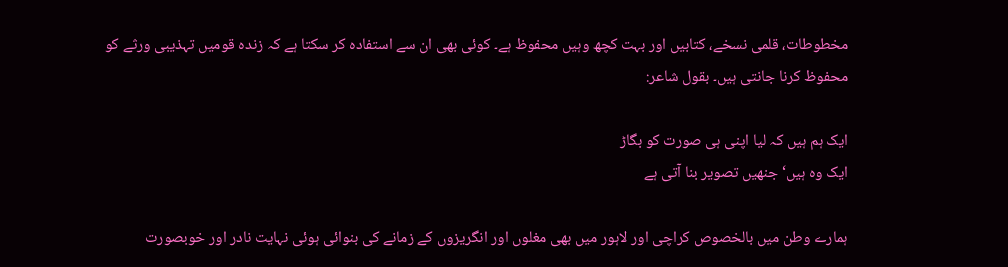مخطوطات، قلمی نسخے، کتابیں اور بہت کچھ وہیں محفوظ ہے۔ کوئی بھی ان سے استفادہ کر سکتا ہے کہ زندہ قومیں تہذیبی ورثے کو محفوظ کرنا جانتی ہیں۔ بقول شاعر:

ایک ہم ہیں کہ لیا اپنی ہی صورت کو بگاڑ
ایک وہ ہیں‘ جنھیں تصویر بنا آتی ہے

ہمارے وطن میں بالخصوص کراچی اور لاہور میں بھی مغلوں اور انگریزوں کے زمانے کی بنوائی ہوئی نہایت نادر اور خوبصورت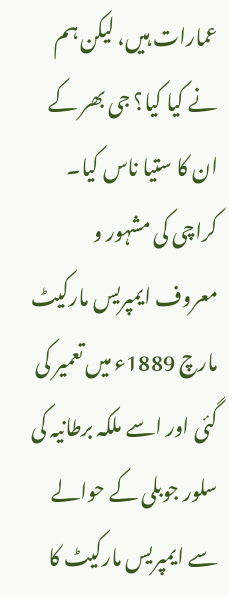عمارات ہیں، لیکن ہم نے کیا کیا؟ جی بھر کے ان کا ستیا ناس کیا۔ کراچی کی مشہور و معروف ایمپریس مارکیٹ مارچ 1889ء میں تعمیر کی گئی اور اسے ملکہ برطانیہ کی سلور جوبلی کے حوالے سے ایمپریس مارکیٹ کا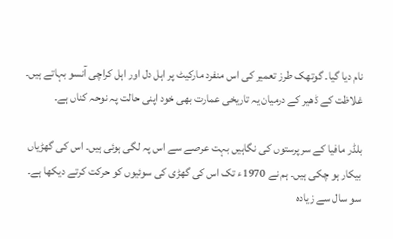نام دیا گیا۔ گوتھک طرز تعمیر کی اس منفرد مارکیٹ پر اہل دل اور اہل کراچی آنسو بہاتے ہیں۔ غلاظت کے ڈھیر کے درمیان یہ تاریخی عمارت بھی خود اپنی حالت پہ نوحہ کناں ہے۔

بلڈر مافیا کے سرپرستوں کی نگاہیں بہت عرصے سے اس پہ لگی ہوئی ہیں۔ اس کی گھڑیاں بیکار ہو چکی ہیں۔ ہم نے 1970ء تک اس کی گھڑی کی سوئیوں کو حرکت کرتے دیکھا ہے۔ سو سال سے زیادہ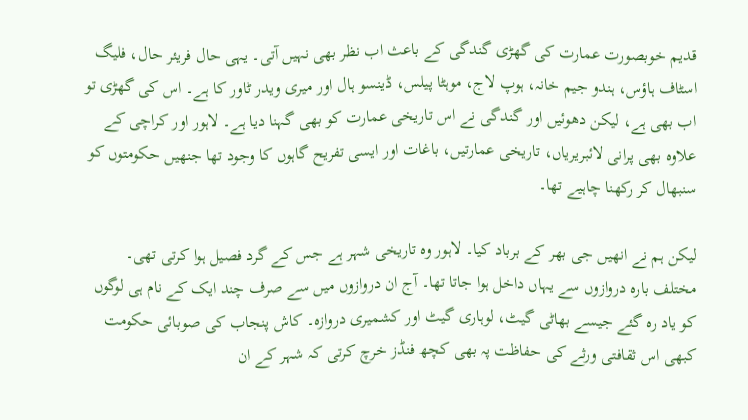قدیم خوبصورت عمارت کی گھڑی گندگی کے باعث اب نظر بھی نہیں آتی۔ یہی حال فریئر حال، فلیگ اسٹاف ہاؤس، ہندو جیم خانہ، ہوپ لاج، موہٹا پیلس، ڈینسو ہال اور میری ویدر ٹاور کا ہے۔ اس کی گھڑی تو اب بھی ہے، لیکن دھوئیں اور گندگی نے اس تاریخی عمارت کو بھی گہنا دیا ہے۔ لاہور اور کراچی کے علاوہ بھی پرانی لائبریریاں، تاریخی عمارتیں، باغات اور ایسی تفریح گاہوں کا وجود تھا جنھیں حکومتوں کو سنبھال کر رکھنا چاہیے تھا۔

لیکن ہم نے انھیں جی بھر کے برباد کیا۔ لاہور وہ تاریخی شہر ہے جس کے گرد فصیل ہوا کرتی تھی۔ مختلف بارہ دروازوں سے یہاں داخل ہوا جاتا تھا۔ آج ان دروازوں میں سے صرف چند ایک کے نام ہی لوگوں کو یاد رہ گئے جیسے بھاٹی گیٹ، لوہاری گیٹ اور کشمیری دروازہ۔ کاش پنجاب کی صوبائی حکومت کبھی اس ثقافتی ورثے کی حفاظت پہ بھی کچھ فنڈز خرچ کرتی کہ شہر کے ان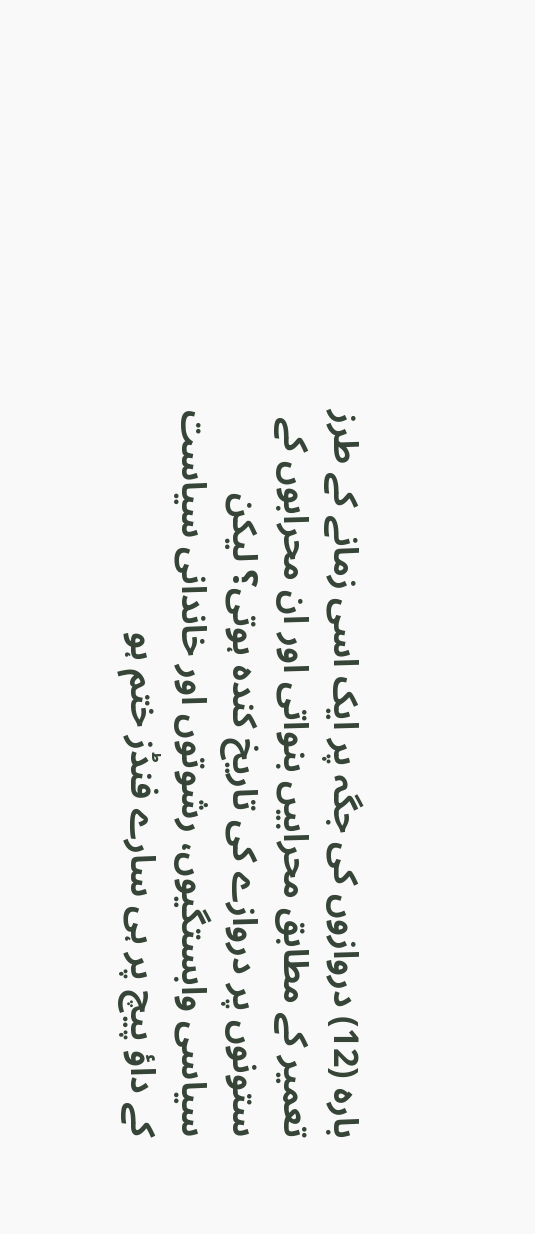بارہ (12) دروازوں کی جگہ پر ایک اسی زمانے کے طرز تعمیر کے مطابق محرابیں بنواتی اور ان محرابوں کے ستونوں پر دروازے کی تاریخ کندہ ہوتی؟ لیکن سیاسی وابستگیوں، رشوتوں اور خاندانی سیاست کے داؤ پیچ پر ہی سارے فنڈز ختم ہو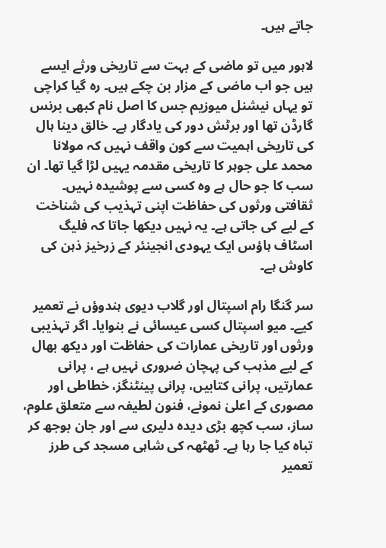جاتے ہیں۔

لاہور میں تو ماضی کے بہت سے تاریخی ورثے ایسے ہیں جو اب ماضی کے مزار بن چکے ہیں۔ رہ گیا کراچی تو یہاں نیشنل میوزیم جس کا اصل نام کبھی برنس گارڈن تھا اور برٹش دور کی یادگار ہے۔ خالق دینا ہال کی تاریخی اہمیت سے کون واقف نہیں کہ مولانا محمد علی جوہر کا تاریخی مقدمہ یہیں لڑا گیا تھا۔ ان سب کا جو حال ہے وہ کسی سے پوشیدہ نہیں۔ ثقافتی ورثوں کی حفاظت اپنی تہذیب کی شناخت کے لیے کی جاتی ہے۔ یہ نہیں دیکھا جاتا کہ فلیگ اسٹاف ہاؤس ایک یہودی انجینئر کے زرخیز ذہن کی کاوش ہے۔

سر گنگا رام اسپتال اور گلاب دیوی ہندوؤں نے تعمیر کیے۔ میو اسپتال کسی عیسائی نے بنوایا۔ اگر تہذیبی ورثوں اور تاریخی عمارات کی حفاظت اور دیکھ بھال کے لیے مذہب کی پہچان ضروری نہیں ہے ، پرانی عمارتیں، پرانی کتابیں، پرانی پینٹنگز، خطاطی اور مصوری کے اعلیٰ نمونے، فنون لطیفہ سے متعلق علوم، ساز، سب کچھ بڑی دیدہ دلیری سے اور جان بوجھ کر تباہ کیا جا رہا ہے۔ ٹھٹھہ کی شاہی مسجد کی طرز تعمیر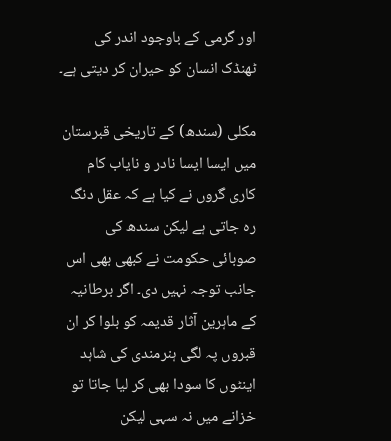اور گرمی کے باوجود اندر کی ٹھنڈک انسان کو حیران کر دیتی ہے۔

مکلی (سندھ) کے تاریخی قبرستان میں ایسا ایسا نادر و نایاب کام کاری گروں نے کیا ہے کہ عقل دنگ رہ جاتی ہے لیکن سندھ کی صوبائی حکومت نے کبھی بھی اس جانب توجہ نہیں دی۔ اگر برطانیہ کے ماہرین آثار قدیمہ کو بلوا کر ان قبروں پہ لگی ہنرمندی کی شاہد اینٹوں کا سودا بھی کر لیا جاتا تو خزانے میں نہ سہی لیکن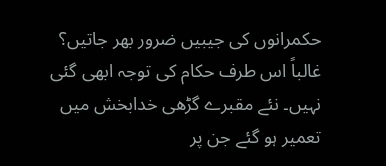حکمرانوں کی جیبیں ضرور بھر جاتیں؟ غالباً اس طرف حکام کی توجہ ابھی گئی نہیں۔ نئے مقبرے گڑھی خدابخش میں تعمیر ہو گئے جن پر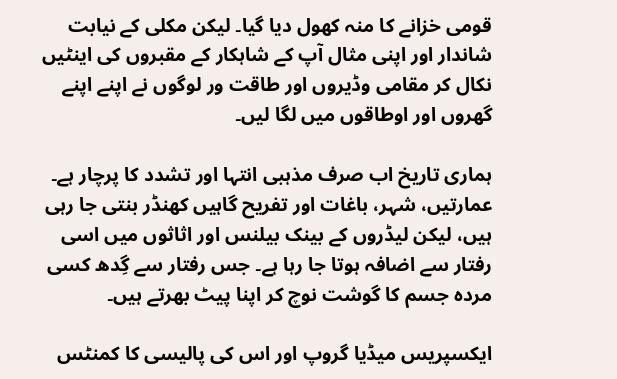قومی خزانے کا منہ کھول دیا گیا۔ لیکن مکلی کے نیابت شاندار اور اپنی مثال آپ کے شاہکار کے مقبروں کی اینٹیں نکال کر مقامی وڈیروں اور طاقت ور لوگوں نے اپنے اپنے گھروں اور اوطاقوں میں لگا لیں۔

ہماری تاریخ اب صرف مذہبی انتہا اور تشدد کا پرچار ہے۔ عمارتیں، شہر، باغات اور تفریح گاہیں کھنڈر بنتی جا رہی ہیں، لیکن لیڈروں کے بینک بیلنس اور اثاثوں میں اسی رفتار سے اضافہ ہوتا جا رہا ہے۔ جس رفتار سے گِدھ کسی مردہ جسم کا گوشت نوچ کر اپنا پیٹ بھرتے ہیں۔

ایکسپریس میڈیا گروپ اور اس کی پالیسی کا کمنٹس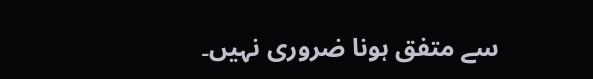سے متفق ہونا ضروری نہیں۔